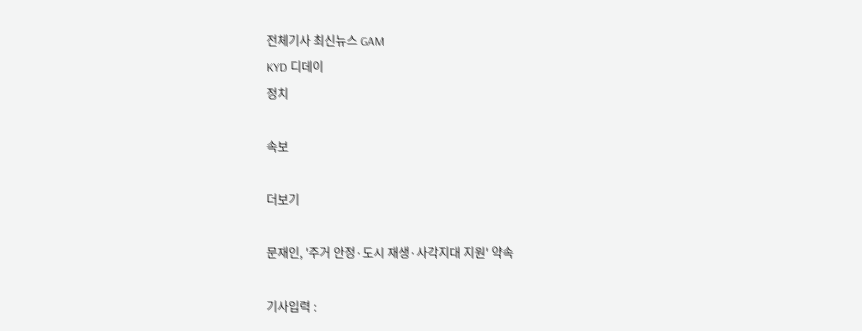전체기사 최신뉴스 GAM
KYD 디데이
정치

속보

더보기

문재인, '주거 안정·도시 재생·사각지대 지원' 약속

기사입력 :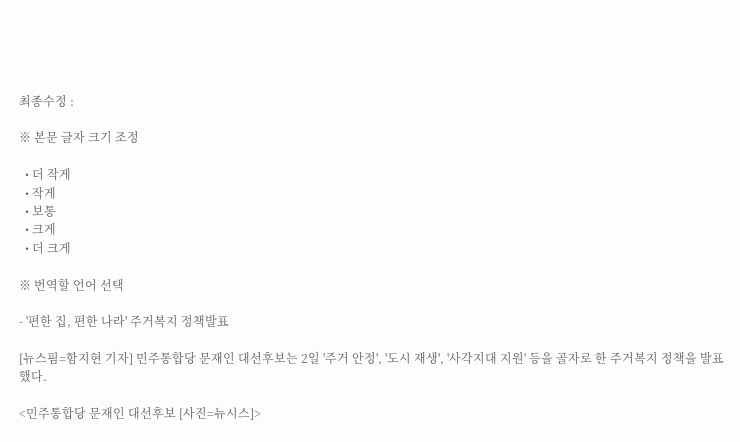최종수정 :

※ 본문 글자 크기 조정

  • 더 작게
  • 작게
  • 보통
  • 크게
  • 더 크게

※ 번역할 언어 선택

- '편한 집, 편한 나라' 주거복지 정책발표

[뉴스핌=함지현 기자] 민주통합당 문재인 대선후보는 2일 '주거 안정', '도시 재생', '사각지대 지원' 등을 골자로 한 주거복지 정책을 발표했다.

<민주통합당 문재인 대선후보 [사진=뉴시스]>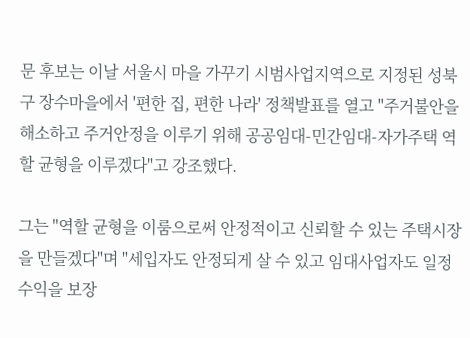문 후보는 이날 서울시 마을 가꾸기 시범사업지역으로 지정된 성북구 장수마을에서 '편한 집, 편한 나라' 정책발표를 열고 "주거불안을 해소하고 주거안정을 이루기 위해 공공임대-민간임대-자가주택 역할 균형을 이루겠다"고 강조했다.

그는 "역할 균형을 이룸으로써 안정적이고 신뢰할 수 있는 주택시장을 만들겠다"며 "세입자도 안정되게 살 수 있고 임대사업자도 일정 수익을 보장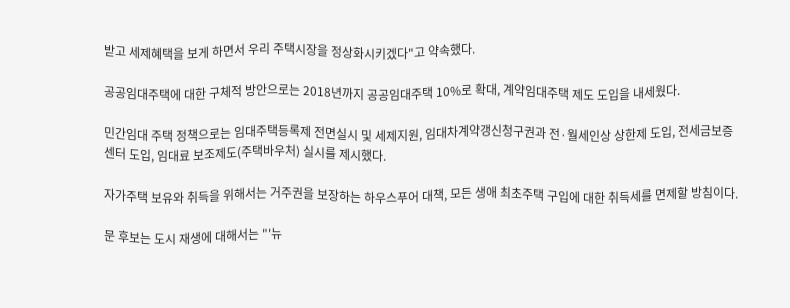받고 세제혜택을 보게 하면서 우리 주택시장을 정상화시키겠다"고 약속했다.

공공임대주택에 대한 구체적 방안으로는 2018년까지 공공임대주택 10%로 확대, 계약임대주택 제도 도입을 내세웠다.

민간임대 주택 정책으로는 임대주택등록제 전면실시 및 세제지원, 임대차계약갱신청구권과 전·월세인상 상한제 도입, 전세금보증센터 도입, 임대료 보조제도(주택바우처) 실시를 제시했다.

자가주택 보유와 취득을 위해서는 거주권을 보장하는 하우스푸어 대책, 모든 생애 최초주택 구입에 대한 취득세를 면제할 방침이다.

문 후보는 도시 재생에 대해서는 "'뉴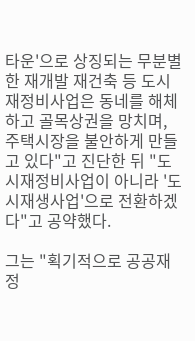타운'으로 상징되는 무분별한 재개발 재건축 등 도시재정비사업은 동네를 해체하고 골목상권을 망치며, 주택시장을 불안하게 만들고 있다"고 진단한 뒤 "도시재정비사업이 아니라 '도시재생사업'으로 전환하겠다"고 공약했다.

그는 "획기적으로 공공재정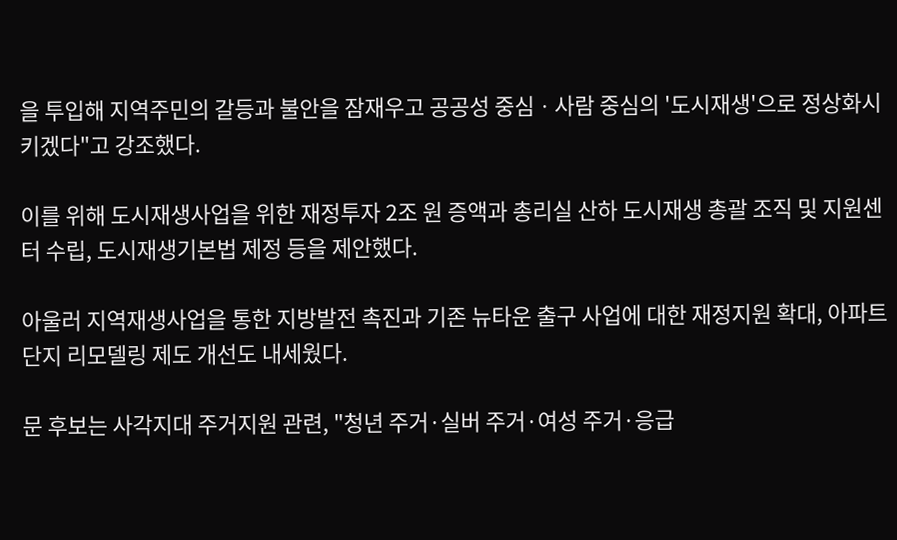을 투입해 지역주민의 갈등과 불안을 잠재우고 공공성 중심ㆍ사람 중심의 '도시재생'으로 정상화시키겠다"고 강조했다.

이를 위해 도시재생사업을 위한 재정투자 2조 원 증액과 총리실 산하 도시재생 총괄 조직 및 지원센터 수립, 도시재생기본법 제정 등을 제안했다.

아울러 지역재생사업을 통한 지방발전 촉진과 기존 뉴타운 출구 사업에 대한 재정지원 확대, 아파트 단지 리모델링 제도 개선도 내세웠다.

문 후보는 사각지대 주거지원 관련, "청년 주거·실버 주거·여성 주거·응급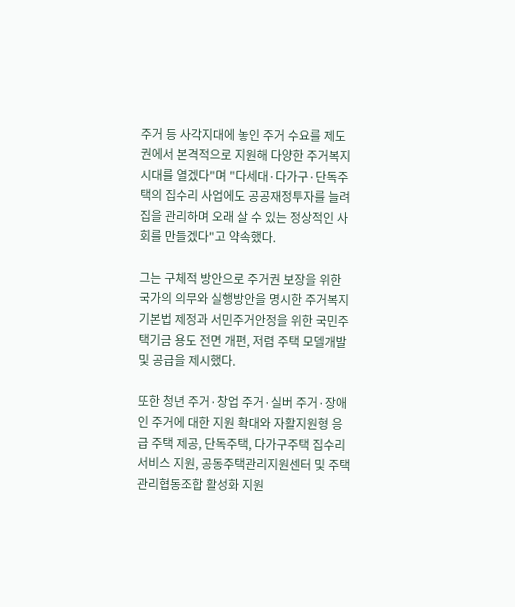주거 등 사각지대에 놓인 주거 수요를 제도권에서 본격적으로 지원해 다양한 주거복지 시대를 열겠다"며 "다세대·다가구·단독주택의 집수리 사업에도 공공재정투자를 늘려 집을 관리하며 오래 살 수 있는 정상적인 사회를 만들겠다"고 약속했다.

그는 구체적 방안으로 주거권 보장을 위한 국가의 의무와 실행방안을 명시한 주거복지기본법 제정과 서민주거안정을 위한 국민주택기금 용도 전면 개편, 저렴 주택 모델개발 및 공급을 제시했다.

또한 청년 주거·창업 주거·실버 주거·장애인 주거에 대한 지원 확대와 자활지원형 응급 주택 제공, 단독주택, 다가구주택 집수리 서비스 지원, 공동주택관리지원센터 및 주택관리협동조합 활성화 지원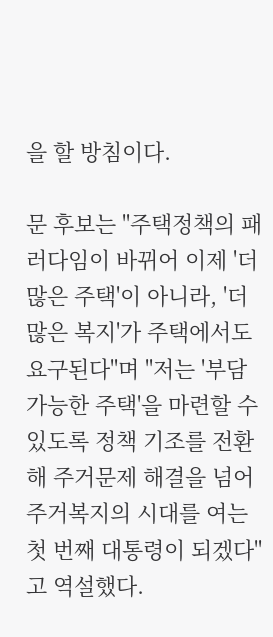을 할 방침이다.

문 후보는 "주택정책의 패러다임이 바뀌어 이제 '더 많은 주택'이 아니라, '더 많은 복지'가 주택에서도 요구된다"며 "저는 '부담 가능한 주택'을 마련할 수 있도록 정책 기조를 전환해 주거문제 해결을 넘어 주거복지의 시대를 여는 첫 번째 대통령이 되겠다"고 역설했다.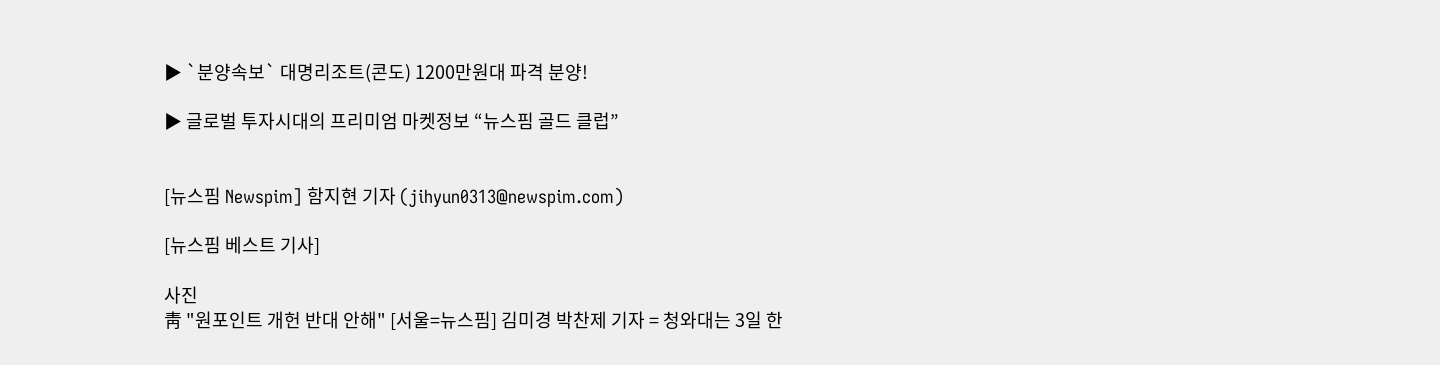▶ `분양속보` 대명리조트(콘도) 1200만원대 파격 분양!

▶ 글로벌 투자시대의 프리미엄 마켓정보 “뉴스핌 골드 클럽”


[뉴스핌 Newspim] 함지현 기자 (jihyun0313@newspim.com)

[뉴스핌 베스트 기사]

사진
靑 "원포인트 개헌 반대 안해" [서울=뉴스핌] 김미경 박찬제 기자 = 청와대는 3일 한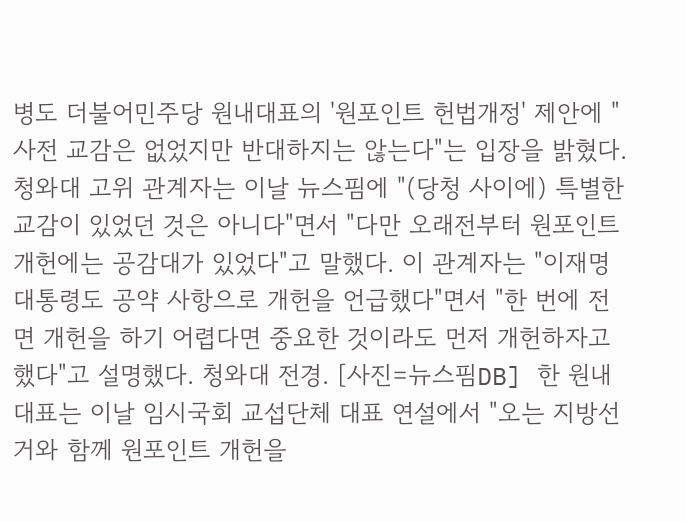병도 더불어민주당 원내대표의 '원포인트 헌법개정' 제안에 "사전 교감은 없었지만 반대하지는 않는다"는 입장을 밝혔다. 청와대 고위 관계자는 이날 뉴스핌에 "(당청 사이에) 특별한 교감이 있었던 것은 아니다"면서 "다만 오래전부터 원포인트 개헌에는 공감대가 있었다"고 말했다. 이 관계자는 "이재명 대통령도 공약 사항으로 개헌을 언급했다"면서 "한 번에 전면 개헌을 하기 어렵다면 중요한 것이라도 먼저 개헌하자고 했다"고 설명했다. 청와대 전경. [사진=뉴스핌DB] 한 원내대표는 이날 임시국회 교섭단체 대표 연설에서 "오는 지방선거와 함께 원포인트 개헌을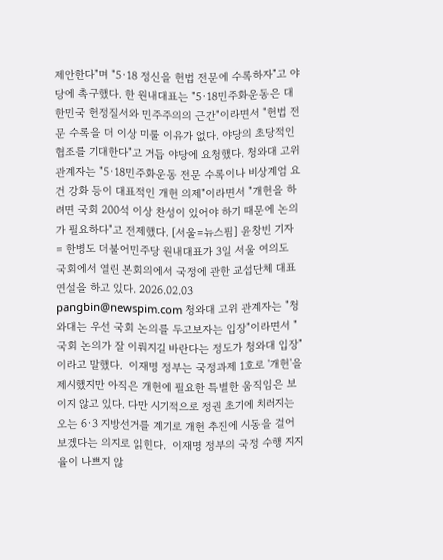제안한다"며 "5·18 정신을 헌법 전문에 수록하자"고 야당에 촉구했다. 한 원내대표는 "5·18민주화운동은 대한민국 헌정질서와 민주주의의 근간"이라면서 "헌법 전문 수록을 더 이상 미룰 이유가 없다. 야당의 초당적인 협조를 기대한다"고 거듭 야당에 요청했다. 청와대 고위 관계자는 "5·18민주화운동 전문 수록이나 비상계엄 요건 강화 등이 대표적인 개헌 의제"이라면서 "개헌을 하려면 국회 200석 이상 찬성이 있어야 하기 때문에 논의가 필요하다"고 전제했다. [서울=뉴스핌] 윤창빈 기자 = 한병도 더불어민주당 원내대표가 3일 서울 여의도 국회에서 열린 본회의에서 국정에 관한 교섭단체 대표연설을 하고 있다. 2026.02.03 pangbin@newspim.com 청와대 고위 관계자는 "청와대는 우선 국회 논의를 두고보자는 입장"이라면서 "국회 논의가 잘 이뤄지길 바란다는 정도가 청와대 입장"이라고 말했다.  이재명 정부는 국정과제 1호로 '개헌'을 제시했지만 아직은 개헌에 필요한 특별한 움직임은 보이지 않고 있다. 다만 시기적으로 정권 초기에 치러지는 오는 6·3 지방선거를 계기로 개헌 추진에 시동을 걸어보겠다는 의지로 읽힌다.  이재명 정부의 국정 수행 지지율이 나쁘지 않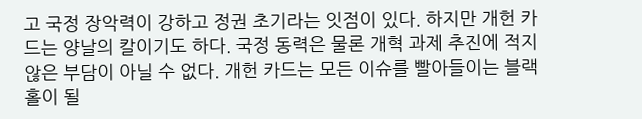고 국정 장악력이 강하고 정권 초기라는 잇점이 있다. 하지만 개헌 카드는 양날의 칼이기도 하다. 국정 동력은 물론 개혁 과제 추진에 적지 않은 부담이 아닐 수 없다. 개헌 카드는 모든 이슈를 빨아들이는 블랙홀이 될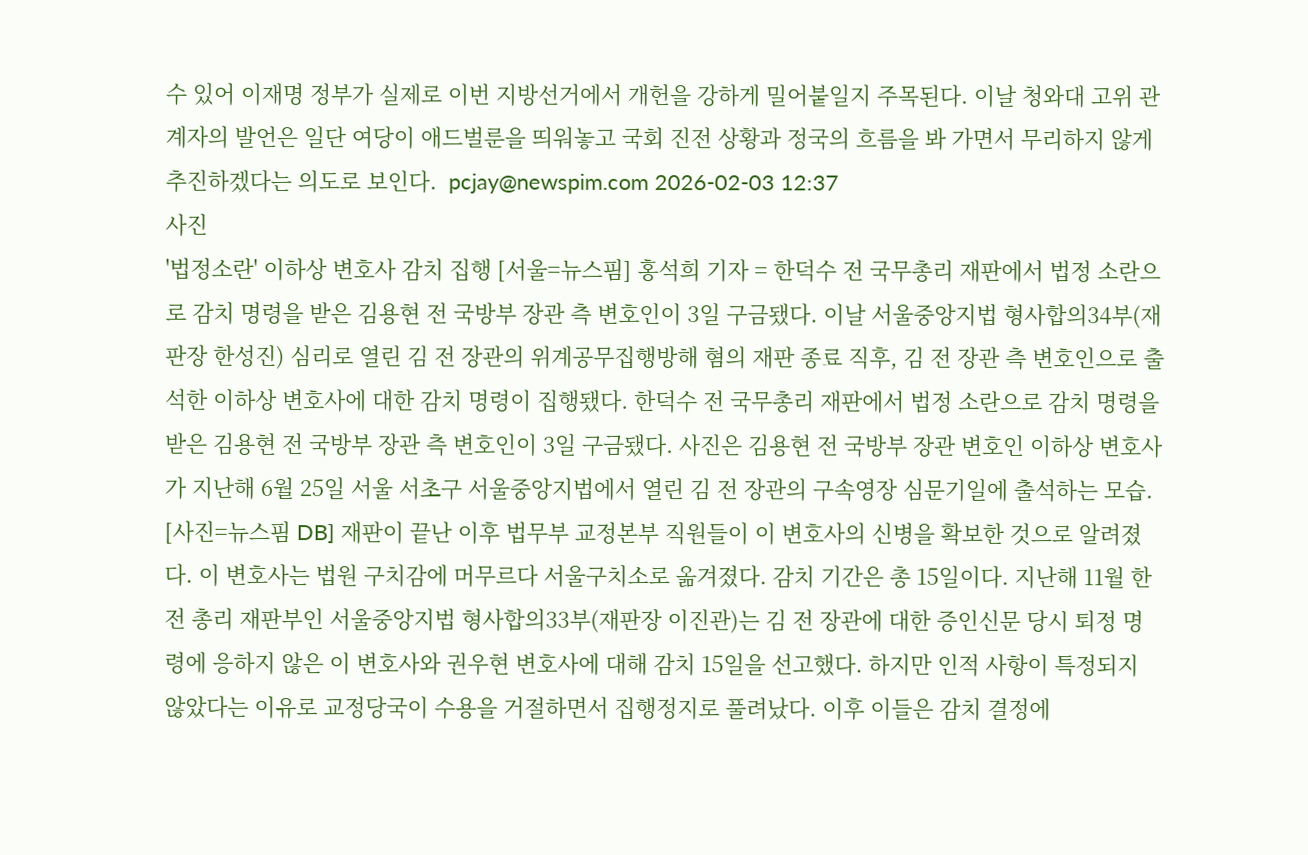수 있어 이재명 정부가 실제로 이번 지방선거에서 개헌을 강하게 밀어붙일지 주목된다. 이날 청와대 고위 관계자의 발언은 일단 여당이 애드벌룬을 띄워놓고 국회 진전 상황과 정국의 흐름을 봐 가면서 무리하지 않게 추진하겠다는 의도로 보인다.  pcjay@newspim.com 2026-02-03 12:37
사진
'법정소란' 이하상 변호사 감치 집행 [서울=뉴스핌] 홍석희 기자 = 한덕수 전 국무총리 재판에서 법정 소란으로 감치 명령을 받은 김용현 전 국방부 장관 측 변호인이 3일 구금됐다. 이날 서울중앙지법 형사합의34부(재판장 한성진) 심리로 열린 김 전 장관의 위계공무집행방해 혐의 재판 종료 직후, 김 전 장관 측 변호인으로 출석한 이하상 변호사에 대한 감치 명령이 집행됐다. 한덕수 전 국무총리 재판에서 법정 소란으로 감치 명령을 받은 김용현 전 국방부 장관 측 변호인이 3일 구금됐다. 사진은 김용현 전 국방부 장관 변호인 이하상 변호사가 지난해 6월 25일 서울 서초구 서울중앙지법에서 열린 김 전 장관의 구속영장 심문기일에 출석하는 모습. [사진=뉴스핌 DB] 재판이 끝난 이후 법무부 교정본부 직원들이 이 변호사의 신병을 확보한 것으로 알려졌다. 이 변호사는 법원 구치감에 머무르다 서울구치소로 옮겨졌다. 감치 기간은 총 15일이다. 지난해 11월 한 전 총리 재판부인 서울중앙지법 형사합의33부(재판장 이진관)는 김 전 장관에 대한 증인신문 당시 퇴정 명령에 응하지 않은 이 변호사와 권우현 변호사에 대해 감치 15일을 선고했다. 하지만 인적 사항이 특정되지 않았다는 이유로 교정당국이 수용을 거절하면서 집행정지로 풀려났다. 이후 이들은 감치 결정에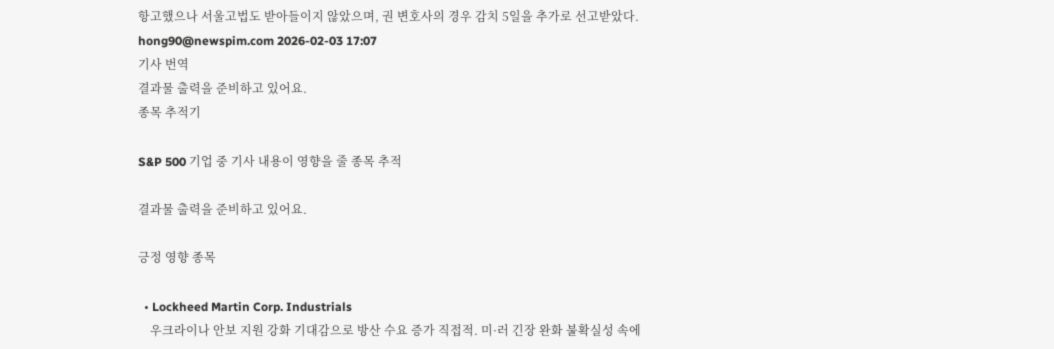항고했으나 서울고법도 받아들이지 않았으며, 권 변호사의 경우 감치 5일을 추가로 선고받았다. hong90@newspim.com 2026-02-03 17:07
기사 번역
결과물 출력을 준비하고 있어요.
종목 추적기

S&P 500 기업 중 기사 내용이 영향을 줄 종목 추적

결과물 출력을 준비하고 있어요.

긍정 영향 종목

  • Lockheed Martin Corp. Industrials
    우크라이나 안보 지원 강화 기대감으로 방산 수요 증가 직접적. 미·러 긴장 완화 불확실성 속에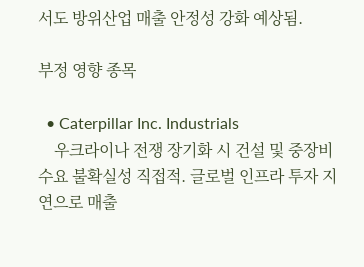서도 방위산업 매출 안정성 강화 예상됨.

부정 영향 종목

  • Caterpillar Inc. Industrials
    우크라이나 전쟁 장기화 시 건설 및 중장비 수요 불확실성 직접적. 글로벌 인프라 투자 지연으로 매출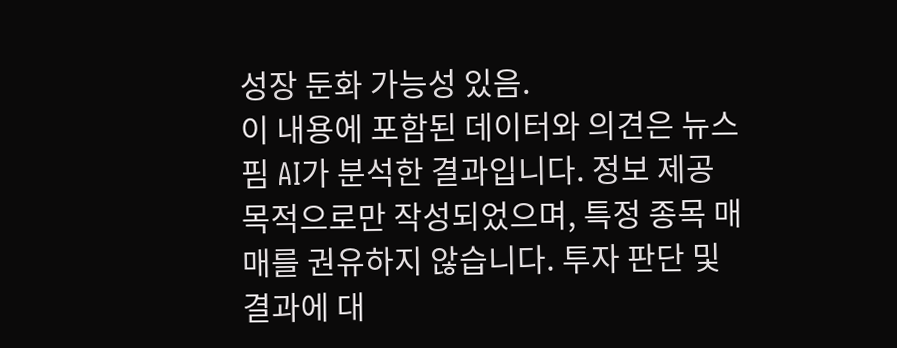성장 둔화 가능성 있음.
이 내용에 포함된 데이터와 의견은 뉴스핌 AI가 분석한 결과입니다. 정보 제공 목적으로만 작성되었으며, 특정 종목 매매를 권유하지 않습니다. 투자 판단 및 결과에 대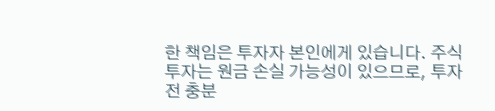한 책임은 투자자 본인에게 있습니다. 주식 투자는 원금 손실 가능성이 있으므로, 투자 전 충분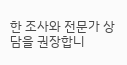한 조사와 전문가 상담을 권장합니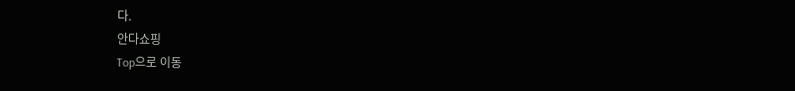다.
안다쇼핑
Top으로 이동